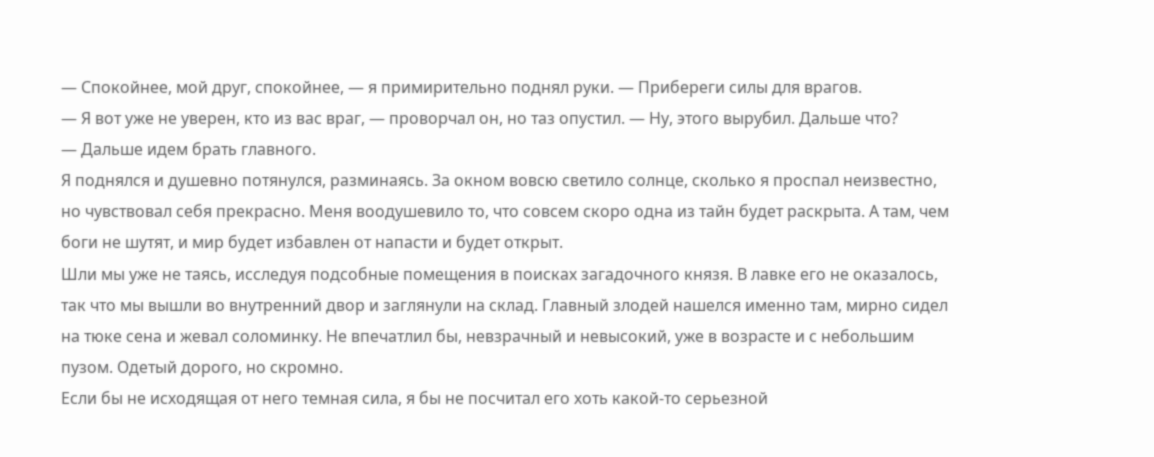— Спокойнее, мой друг, спокойнее, — я примирительно поднял руки. — Прибереги силы для врагов.
— Я вот уже не уверен, кто из вас враг, — проворчал он, но таз опустил. — Ну, этого вырубил. Дальше что?
— Дальше идем брать главного.
Я поднялся и душевно потянулся, разминаясь. За окном вовсю светило солнце, сколько я проспал неизвестно, но чувствовал себя прекрасно. Меня воодушевило то, что совсем скоро одна из тайн будет раскрыта. А там, чем боги не шутят, и мир будет избавлен от напасти и будет открыт.
Шли мы уже не таясь, исследуя подсобные помещения в поисках загадочного князя. В лавке его не оказалось, так что мы вышли во внутренний двор и заглянули на склад. Главный злодей нашелся именно там, мирно сидел на тюке сена и жевал соломинку. Не впечатлил бы, невзрачный и невысокий, уже в возрасте и с небольшим пузом. Одетый дорого, но скромно.
Если бы не исходящая от него темная сила, я бы не посчитал его хоть какой-то серьезной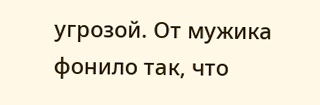угрозой. От мужика фонило так, что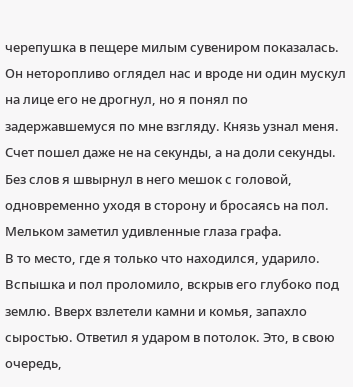черепушка в пещере милым сувениром показалась.
Он неторопливо оглядел нас и вроде ни один мускул на лице его не дрогнул, но я понял по задержавшемуся по мне взгляду. Князь узнал меня. Счет пошел даже не на секунды, а на доли секунды.
Без слов я швырнул в него мешок с головой, одновременно уходя в сторону и бросаясь на пол. Мельком заметил удивленные глаза графа.
В то место, где я только что находился, ударило. Вспышка и пол проломило, вскрыв его глубоко под землю. Вверх взлетели камни и комья, запахло сыростью. Ответил я ударом в потолок. Это, в свою очередь,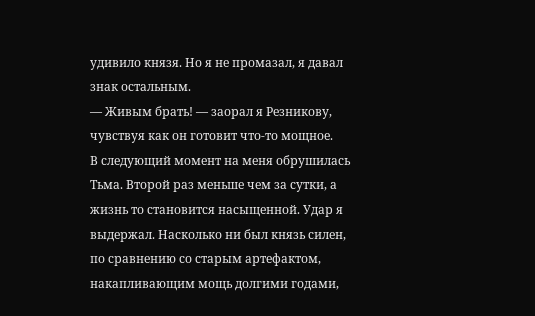удивило князя. Но я не промазал, я давал знак остальным.
— Живым брать! — заорал я Резникову, чувствуя как он готовит что-то мощное.
В следующий момент на меня обрушилась Тьма. Второй раз меньше чем за сутки, а жизнь то становится насыщенной. Удар я выдержал. Насколько ни был князь силен, по сравнению со старым артефактом, накапливающим мощь долгими годами,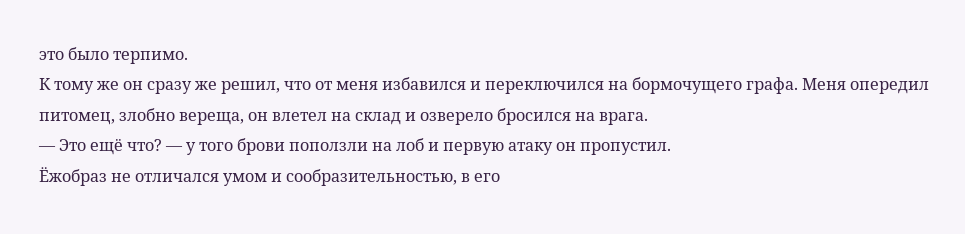это было терпимо.
К тому же он сразу же решил, что от меня избавился и переключился на бормочущего графа. Меня опередил питомец, злобно вереща, он влетел на склад и озверело бросился на врага.
— Это ещё что? — у того брови поползли на лоб и первую атаку он пропустил.
Ёжобраз не отличался умом и сообразительностью, в его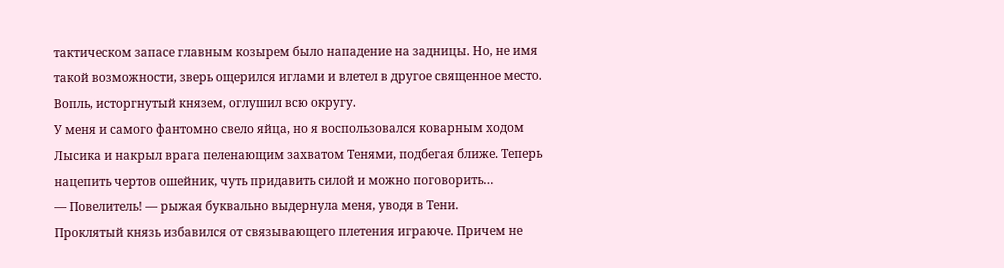тактическом запасе главным козырем было нападение на задницы. Но, не имя такой возможности, зверь ощерился иглами и влетел в другое священное место. Вопль, исторгнутый князем, оглушил всю округу.
У меня и самого фантомно свело яйца, но я воспользовался коварным ходом Лысика и накрыл врага пеленающим захватом Тенями, подбегая ближе. Теперь нацепить чертов ошейник, чуть придавить силой и можно поговорить…
— Повелитель! — рыжая буквально выдернула меня, уводя в Тени.
Проклятый князь избавился от связывающего плетения играюче. Причем не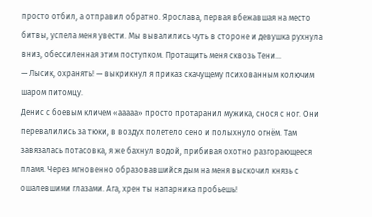просто отбил, а отправил обратно. Ярослава, первая вбежавшая на место битвы, успела меня увести. Мы вывалились чуть в стороне и девушка рухнула вниз, обессиленная этим поступком. Протащить меня сквозь Тени…
— Лысик, охранять! — выкрикнул я приказ скачущему психованным колючим шаром питомцу.
Денис с боевым кличем «ааааа» просто протаранил мужика, снося с ног. Они перевалились за тюки, в воздух полетело сено и полыхнуло огнём. Там завязалась потасовка, я же бахнул водой, прибивая охотно разгорающееся пламя. Через мгновенно образовавшийся дым на меня выскочил князь с ошалевшими глазами. Ага, хрен ты напарника пробьешь!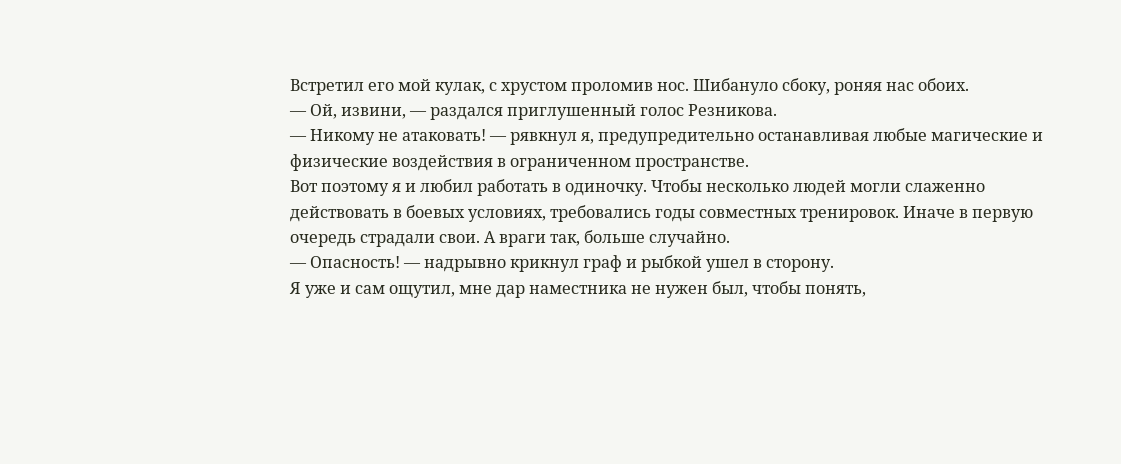Встретил его мой кулак, с хрустом проломив нос. Шибануло сбоку, роняя нас обоих.
— Ой, извини, — раздался приглушенный голос Резникова.
— Никому не атаковать! — рявкнул я, предупредительно останавливая любые магические и физические воздействия в ограниченном пространстве.
Вот поэтому я и любил работать в одиночку. Чтобы несколько людей могли слаженно действовать в боевых условиях, требовались годы совместных тренировок. Иначе в первую очередь страдали свои. А враги так, больше случайно.
— Опасность! — надрывно крикнул граф и рыбкой ушел в сторону.
Я уже и сам ощутил, мне дар наместника не нужен был, чтобы понять,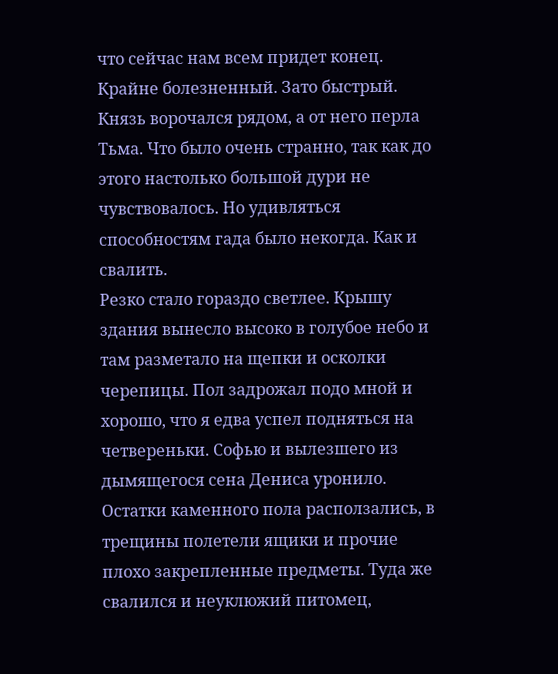что сейчас нам всем придет конец. Крайне болезненный. Зато быстрый.
Князь ворочался рядом, а от него перла Тьма. Что было очень странно, так как до этого настолько большой дури не чувствовалось. Но удивляться способностям гада было некогда. Как и свалить.
Резко стало гораздо светлее. Крышу здания вынесло высоко в голубое небо и там разметало на щепки и осколки черепицы. Пол задрожал подо мной и хорошо, что я едва успел подняться на четвереньки. Софью и вылезшего из дымящегося сена Дениса уронило.
Остатки каменного пола расползались, в трещины полетели ящики и прочие плохо закрепленные предметы. Туда же свалился и неуклюжий питомец,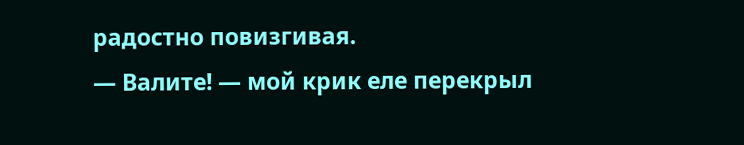радостно повизгивая.
— Валите! — мой крик еле перекрыл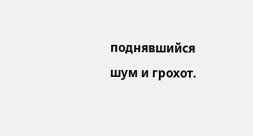поднявшийся шум и грохот.